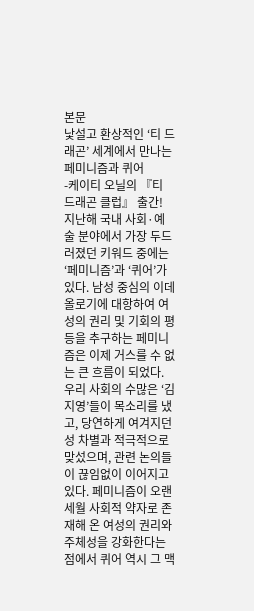본문
낯설고 환상적인 ‘티 드래곤’ 세계에서 만나는 페미니즘과 퀴어
-케이티 오닐의 『티 드래곤 클럽』 출간!
지난해 국내 사회·예술 분야에서 가장 두드러졌던 키워드 중에는 ‘페미니즘’과 ‘퀴어’가 있다. 남성 중심의 이데올로기에 대항하여 여성의 권리 및 기회의 평등을 추구하는 페미니즘은 이제 거스를 수 없는 큰 흐름이 되었다. 우리 사회의 수많은 ‘김지영’들이 목소리를 냈고, 당연하게 여겨지던 성 차별과 적극적으로 맞섰으며, 관련 논의들이 끊임없이 이어지고 있다. 페미니즘이 오랜 세월 사회적 약자로 존재해 온 여성의 권리와 주체성을 강화한다는 점에서 퀴어 역시 그 맥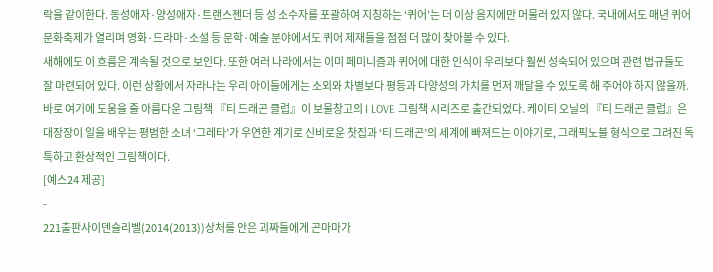락을 같이한다. 동성애자·양성애자·트랜스젠더 등 성 소수자를 포괄하여 지칭하는 ‘퀴어’는 더 이상 음지에만 머물러 있지 않다. 국내에서도 매년 퀴어문화축제가 열리며 영화·드라마·소설 등 문학·예술 분야에서도 퀴어 제재들을 점점 더 많이 찾아볼 수 있다.
새해에도 이 흐름은 계속될 것으로 보인다. 또한 여러 나라에서는 이미 페미니즘과 퀴어에 대한 인식이 우리보다 훨씬 성숙되어 있으며 관련 법규들도 잘 마련되어 있다. 이런 상황에서 자라나는 우리 아이들에게는 소외와 차별보다 평등과 다양성의 가치를 먼저 깨달을 수 있도록 해 주어야 하지 않을까. 바로 여기에 도움을 줄 아름다운 그림책 『티 드래곤 클럽』이 보물창고의 I LOVE 그림책 시리즈로 출간되었다. 케이티 오닐의 『티 드래곤 클럽』은 대장장이 일을 배우는 평범한 소녀 ‘그레타’가 우연한 계기로 신비로운 찻집과 ‘티 드래곤’의 세계에 빠져드는 이야기로, 그래픽노블 형식으로 그려진 독특하고 환상적인 그림책이다.
[예스24 제공]
-
221출판사이덴슬리벨(2014(2013))상처를 안은 괴짜들에게 곤마마가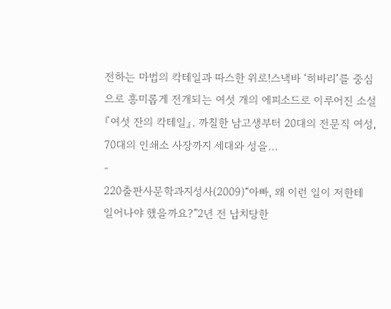전하는 마법의 칵테일과 따스한 위로!스낵바 ‘히바리’를 중심으로 흥미롭게 전개되는 여섯 개의 에피소드로 이루어진 소설 『여섯 잔의 칵테일』. 까칠한 남고생부터 20대의 전문직 여성, 70대의 인쇄소 사장까지 세대와 성을…
-
220출판사문학과지성사(2009)“아빠, 왜 이런 일이 저한테 일어나야 했을까요?”2년 전 납치당한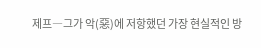제프―그가 악(惡)에 저항했던 가장 현실적인 방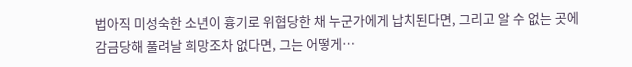법아직 미성숙한 소년이 흉기로 위협당한 채 누군가에게 납치된다면, 그리고 알 수 없는 곳에 감금당해 풀려날 희망조차 없다면, 그는 어떻게…